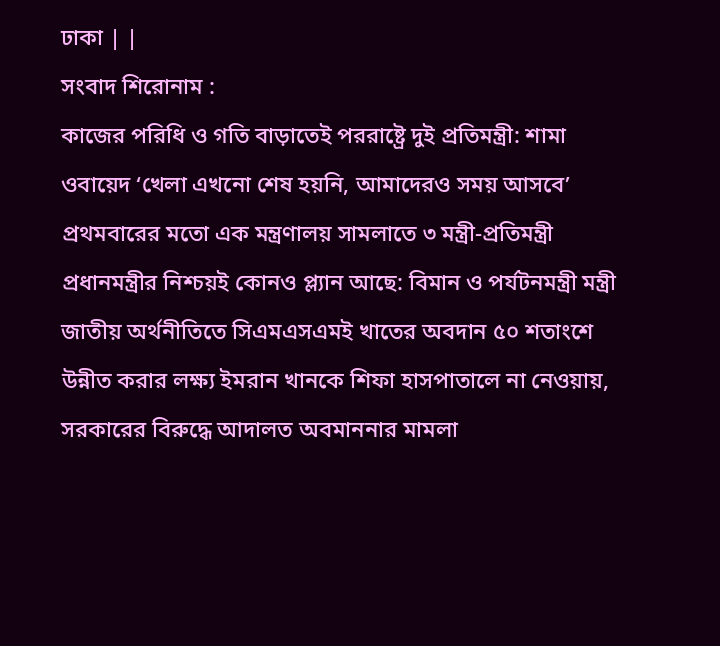ঢাকা | |
সংবাদ শিরোনাম :
কাজের পরিধি ও গতি বাড়াতেই পররাষ্ট্রে দুই প্রতিমন্ত্রী: শামা ওবায়েদ ‘খেলা এখনো শেষ হয়নি, আমাদেরও সময় আসবে’ প্রথমবারের মতো এক মন্ত্রণালয় সামলাতে ৩ মন্ত্রী-প্রতিমন্ত্রী প্রধানমন্ত্রীর নিশ্চয়ই কোনও প্ল্যান আছে: বিমান ও পর্যটনমন্ত্রী মন্ত্রী জাতীয় অর্থনীতিতে সিএমএসএমই খাতের অবদান ৫০ শতাংশে উন্নীত করার লক্ষ্য ইমরান খানকে শিফা হাসপাতালে না নেওয়ায়, সরকারের বিরুদ্ধে আদালত অবমাননার মামলা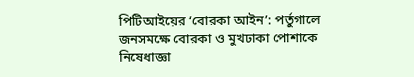পিটিআইয়ের ‘বোরকা আইন’: পর্তুগালে জনসমক্ষে বোরকা ও মুখঢাকা পোশাকে নিষেধাজ্ঞা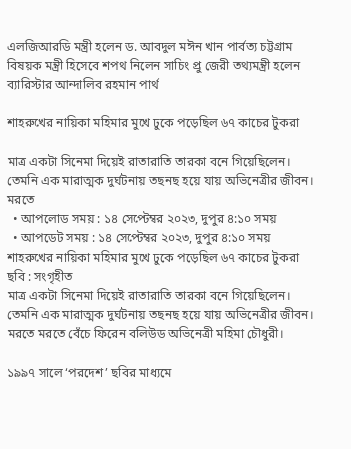এলজিআরডি মন্ত্রী হলেন ড. আবদুল মঈন খান পার্বত্য চট্টগ্রাম বিষয়ক মন্ত্রী হিসেবে শপথ নিলেন সাচিং প্রু জেরী তথ্যমন্ত্রী হলেন ব্যারিস্টার আন্দালিব রহমান পার্থ

শাহরুখের নায়িকা মহিমার মুখে ঢুকে পড়েছিল ৬৭ কাচের টুকরা

মাত্র একটা সিনেমা দিয়েই রাতারাতি তারকা বনে গিয়েছিলেন। তেমনি এক মারাত্মক দুর্ঘটনায় তছনছ হয়ে যায় অভিনেত্রীর জীবন। মরতে
  • আপলোড সময় : ১৪ সেপ্টেম্বর ২০২৩, দুপুর ৪:১০ সময়
  • আপডেট সময় : ১৪ সেপ্টেম্বর ২০২৩, দুপুর ৪:১০ সময়
শাহরুখের নায়িকা মহিমার মুখে ঢুকে পড়েছিল ৬৭ কাচের টুকরা ছবি : সংগৃহীত
মাত্র একটা সিনেমা দিয়েই রাতারাতি তারকা বনে গিয়েছিলেন। তেমনি এক মারাত্মক দুর্ঘটনায় তছনছ হয়ে যায় অভিনেত্রীর জীবন। মরতে মরতে বেঁচে ফিরেন বলিউড অভিনেত্রী মহিমা চৌধুরী।

১৯৯৭ সালে ‘পরদেশ’ ছবির মাধ্যমে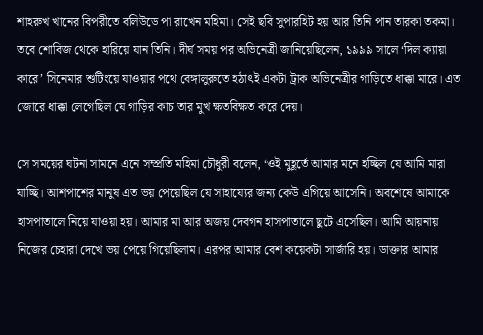শাহরুখ খানের বিপরীতে বলিউডে পা রাখেন মহিমা। সেই ছবি সুপারহিট হয় আর তিনি পান তারকা তকমা। তবে শোবিজ থেকে হারিয়ে যান তিনি। দীর্ঘ সময় পর অভিনেত্রী জানিয়েছিলেন, ১৯৯৯ সালে ‘দিল ক্যায়া কারে’ সিনেমার শুটিংয়ে যাওয়ার পথে বেঙ্গালুরুতে হঠাৎই একটা ট্রাক অভিনেত্রীর গাড়িতে ধাক্কা মারে। এত জোরে ধাক্কা লেগেছিল যে গাড়ির কাচ তার মুখ ক্ষতবিক্ষত করে দেয়।

সে সময়ের ঘটনা সামনে এনে সম্প্রতি মহিমা চৌধুরী বলেন, ‘ওই মুহূর্তে আমার মনে হচ্ছিল যে আমি মারা যাচ্ছি। আশপাশের মানুষ এত ভয় পেয়েছিল যে সাহায্যের জন্য কেউ এগিয়ে আসেনি। অবশেষে আমাকে হাসপাতালে নিয়ে যাওয়া হয়। আমার মা আর অজয় দেবগন হাসপাতালে ছুটে এসেছিল। আমি আয়নায় নিজের চেহারা দেখে ভয় পেয়ে গিয়েছিলাম। এরপর আমার বেশ কয়েকটা সার্জারি হয়। ডাক্তার আমার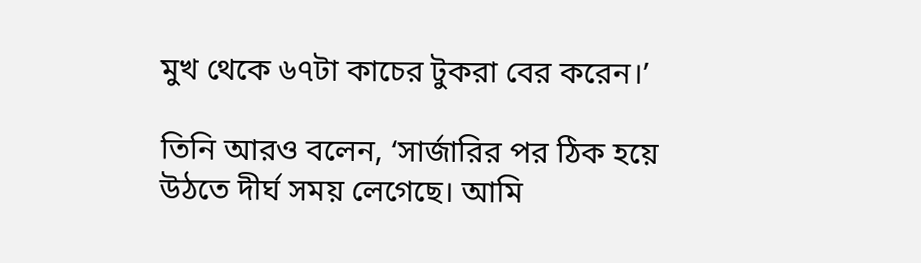মুখ থেকে ৬৭টা কাচের টুকরা বের করেন।’

তিনি আরও বলেন, ‘সার্জারির পর ঠিক হয়ে উঠতে দীর্ঘ সময় লেগেছে। আমি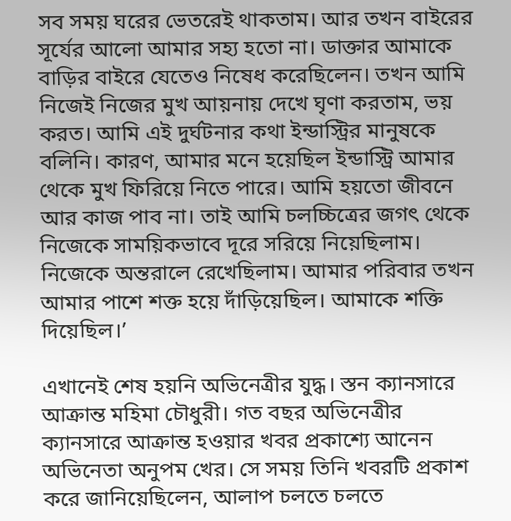সব সময় ঘরের ভেতরেই থাকতাম। আর তখন বাইরের সূর্যের আলো আমার সহ্য হতো না। ডাক্তার আমাকে বাড়ির বাইরে যেতেও নিষেধ করেছিলেন। তখন আমি নিজেই নিজের মুখ আয়নায় দেখে ঘৃণা করতাম, ভয় করত। আমি এই দুর্ঘটনার কথা ইন্ডাস্ট্রির মানুষকে বলিনি। কারণ, আমার মনে হয়েছিল ইন্ডাস্ট্রি আমার থেকে মুখ ফিরিয়ে নিতে পারে। আমি হয়তো জীবনে আর কাজ পাব না। তাই আমি চলচ্চিত্রের জগৎ থেকে নিজেকে সাময়িকভাবে দূরে সরিয়ে নিয়েছিলাম। নিজেকে অন্তরালে রেখেছিলাম। আমার পরিবার তখন আমার পাশে শক্ত হয়ে দাঁড়িয়েছিল। আমাকে শক্তি দিয়েছিল।’

এখানেই শেষ হয়নি অভিনেত্রীর যুদ্ধ। স্তন ক্যানসারে আক্রান্ত মহিমা চৌধুরী। গত বছর অভিনেত্রীর ক্যানসারে আক্রান্ত হওয়ার খবর প্রকাশ্যে আনেন অভিনেতা অনুপম খের। সে সময় তিনি খবরটি প্রকাশ করে জানিয়েছিলেন, আলাপ চলতে চলতে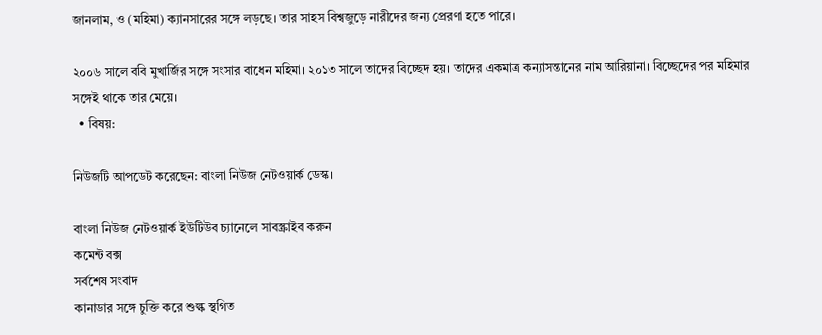জানলাম, ও (মহিমা) ক্যানসারের সঙ্গে লড়ছে। তার সাহস বিশ্বজুড়ে নারীদের জন্য প্রেরণা হতে পারে।

২০০৬ সালে ববি মুখার্জির সঙ্গে সংসার বাধেন মহিমা। ২০১৩ সালে তাদের বিচ্ছেদ হয়। তাদের একমাত্র কন্যাসন্তানের নাম আরিয়ানা। বিচ্ছেদের পর মহিমার সঙ্গেই থাকে তার মেয়ে।
  • বিষয়:

নিউজটি আপডেট করেছেন: বাংলা নিউজ নেটওয়ার্ক ডেস্ক।

বাংলা নিউজ নেটওয়ার্ক ইউটিউব চ্যানেলে সাবস্ক্রাইব করুন
কমেন্ট বক্স
সর্বশেষ সংবাদ
কানাডার সঙ্গে চুক্তি করে শুল্ক স্থগিত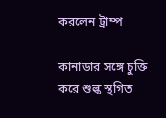করলেন ট্রাম্প

কানাডার সঙ্গে চুক্তি করে শুল্ক স্থগিত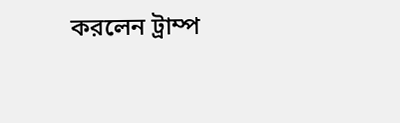করলেন ট্রাম্প